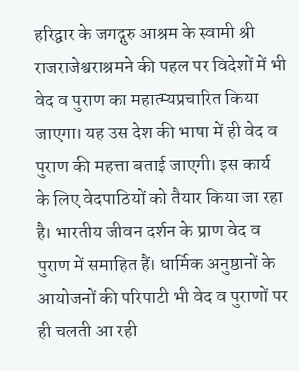हरिद्वार के जगद्गुरु आश्रम के स्वामी श्री राजराजेश्वराश्रमने की पहल पर विदेशों में भी वेद व पुराण का महात्म्यप्रचारित किया जाएगा। यह उस देश की भाषा में ही वेद व पुराण की महत्ता बताई जाएगी। इस कार्य के लिए वेदपाठियों को तैयार किया जा रहा है। भारतीय जीवन दर्शन के प्राण वेद व पुराण में समाहित हैं। धार्मिक अनुष्ठानों के आयोजनों की परिपाटी भी वेद व पुराणों पर ही चलती आ रही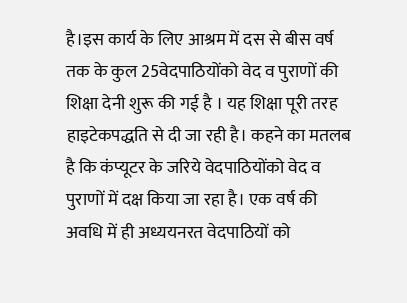है।इस कार्य के लिए आश्रम में दस से बीस वर्ष तक के कुल 25वेदपाठियोंको वेद व पुराणों की शिक्षा देनी शुरू की गई है । यह शिक्षा पूरी तरह हाइटेकपद्धति से दी जा रही है। कहने का मतलब है कि कंप्यूटर के जरिये वेदपाठियोंको वेद व पुराणों में दक्ष किया जा रहा है। एक वर्ष की अवधि में ही अध्ययनरत वेदपाठियों को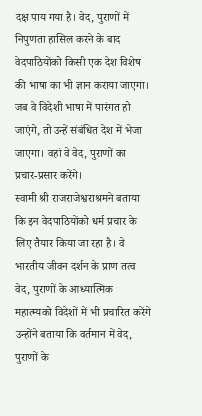दक्ष पाय गया है। वेद, पुराणों में निपुणता हासिल करने के बाद वेदपाठियोंको किसी एक देश विशेष की भाषा का भी ज्ञान कराया जाएगा। जब वे विदेशी भाषा में पारंगत हो जाएंगे, तो उन्हें संबंधित देश में भेजा जाएगा। वहां वे वेद, पुराणों का प्रचार-प्रसार करेंगे।
स्वामी श्री राजराजेश्वराश्रमने बताया कि इन वेदपाठियोंको धर्म प्रचार के लिए तैयार किया जा रहा है। वे भारतीय जीवन दर्शन के प्राण तत्व वेद, पुराणों के आध्यात्मिक महात्म्यको विदेशों में भी प्रचारित करेंगे उन्होंने बताया कि वर्तमान में वेद, पुराणों के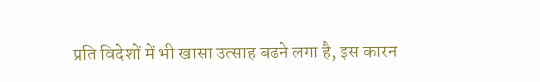प्रति विदेशों में भी खासा उत्साह बढने लगा है, इस कारन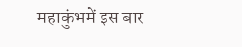महाकुंभमें इस बार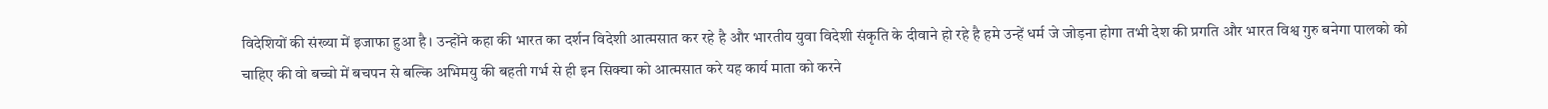विदेशियों की संख्या में इजाफा हुआ है। उन्होंने कहा की भारत का दर्शन विदेशी आत्मसात कर रहे है और भारतीय युवा विदेशी संकृति के दीवाने हो रहे है हमे उन्हें धर्म जे जोड़ना होगा तभी देश की प्रगति और भारत विश्व गुरु बनेगा पालको को चाहिए की वो बच्चो में बचपन से बल्कि अभिमयु की बहती गर्भ से ही इन सिक्चा को आत्मसात करे यह कार्य माता को करने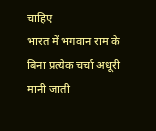चाहिए
भारत में भगवान राम के बिना प्रत्येक चर्चा अधूरी मानी जाती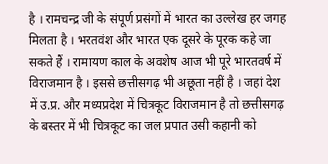है । रामचन्द्र जी के संपूर्ण प्रसंगों में भारत का उल्लेख हर जगह मिलता है । भरतवंश और भारत एक दूसरे के पूरक कहे जा सकते हैं । रामायण काल के अवशेष आज भी पूरे भारतवर्ष में विराजमान है । इससे छत्तीसगढ़ भी अछूता नहीं है । जहां देश में उ.प्र. और मध्यप्रदेश में चित्रकूट विराजमान है तो छत्तीसगढ़ के बस्तर में भी चित्रकूट का जल प्रपात उसी कहानी को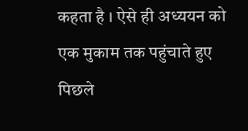कहता है । ऐसे ही अध्ययन को एक मुकाम तक पहुंचाते हुए पिछले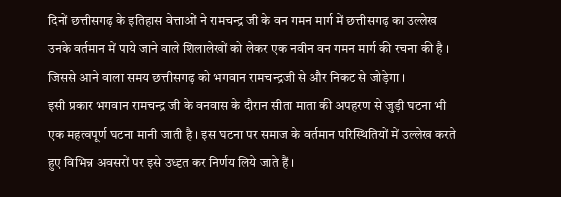दिनों छत्तीसगढ़ के इतिहास वेत्ताओं ने रामचन्द्र जी के वन गमन मार्ग में छत्तीसगढ़ का उल्लेख उनके वर्तमान में पाये जाने वाले शिलालेखों को लेकर एक नवीन वन गमन मार्ग की रचना की है । जिससे आने वाला समय छत्तीसगढ़ को भगवान रामचन्द्रजी से और निकट से जोड़ेगा ।
इसी प्रकार भगवान रामचन्द्र जी के वनवास के दौरान सीता माता की अपहरण से जुड़ी घटना भी एक महत्वपूर्ण घटना मानी जाती है । इस घटना पर समाज के वर्तमान परिस्थितियों में उल्लेख करते हुए विभिन्न अवसरों पर इसे उध्दृत कर निर्णय लिये जाते हैं ।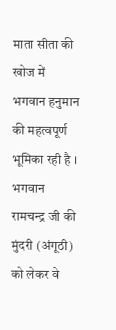माता सीता की खोज में भगवान हनुमान की महत्वपूर्ण भूमिका रही है ।
भगवान रामचन्द्र जी की मुंदरी (अंगूठी) को लेकर वे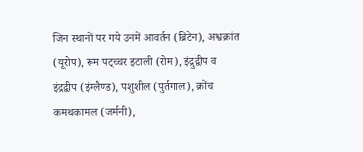जिन स्थानों पर गये उनमें आवर्तन (ब्रिटेन), अश्वक्रांत (यूरोप), रूम पट्च्चर इटाली (रोम), इंद्रुद्वीप व इंद्रद्वीप (इंग्लैण्ड), पशुशील (पुर्तगाल), क्रोंच कमथकामल (जर्मनी),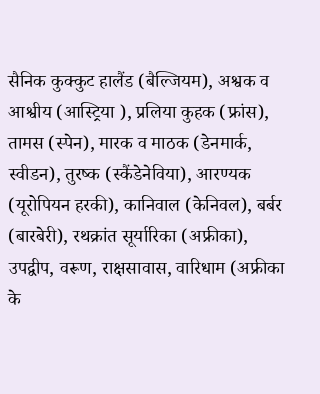सैनिक कुक्कुट हालैंड (बैल्जियम), अश्वक व आश्वीय (आस्ट्रिया ), प्रलिया कुहक (फ्रांस), तामस (स्पेन), मारक व माठक (डेनमार्क, स्वीडन), तुरष्क (स्कैंडेनेविया), आरण्यक (यूरोपियन हरकी), कानिवाल (केनिवल), बर्बर (बारबेरी), रथक्रांत सूर्यारिका (अफ्रीका), उपद्वीप, वरूण, राक्षसावास, वारिधाम (अफ्रीका के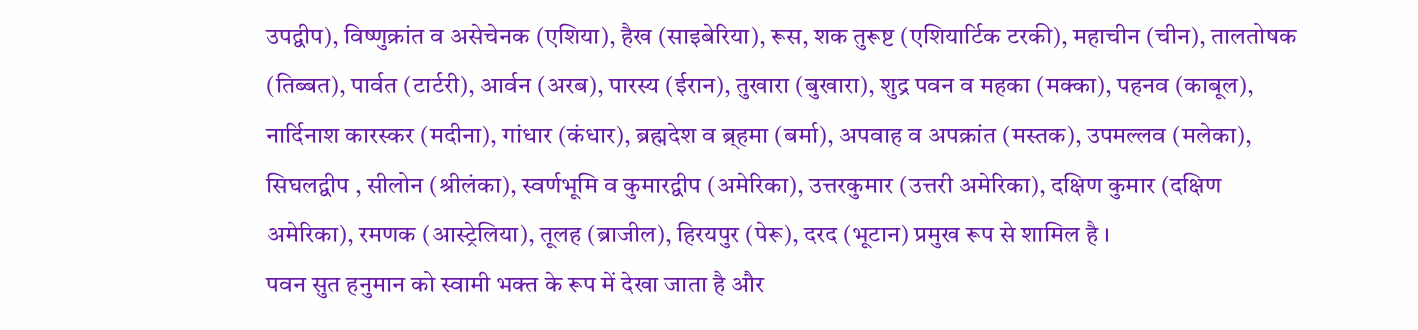उपद्वीप), विष्णुक्रांत व असेचेनक (एशिया), हैख (साइबेरिया), रूस, शक तुरूष्ट (एशियार्टिक टरकी), महाचीन (चीन), तालतोषक (तिब्बत), पार्वत (टार्टरी), आर्वन (अरब), पारस्य (ईरान), तुखारा (बुखारा), शुद्र पवन व महका (मक्का), पहनव (काबूल), नार्दिनाश कारस्कर (मदीना), गांधार (कंधार), ब्रह्मदेश व ब्र्हमा (बर्मा), अपवाह व अपक्रांत (मस्तक), उपमल्लव (मलेका), सिघलद्वीप , सीलोन (श्रीलंका), स्वर्णभूमि व कुमारद्वीप (अमेरिका), उत्तरकुमार (उत्तरी अमेरिका), दक्षिण कुमार (दक्षिण अमेरिका), रमणक (आस्ट्रेलिया), तूलह (ब्राजील), हिरयपुर (पेरू), दरद (भूटान) प्रमुख रूप से शामिल है ।
पवन सुत हनुमान को स्वामी भक्त के रूप में देखा जाता है और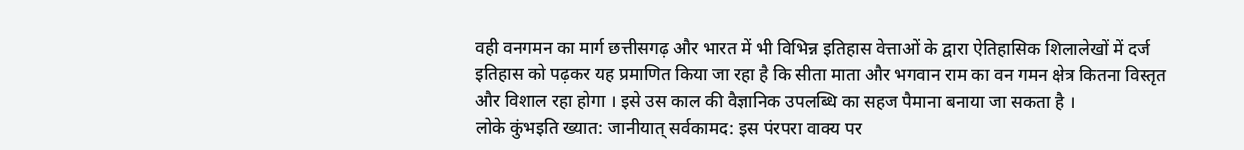वही वनगमन का मार्ग छत्तीसगढ़ और भारत में भी विभिन्न इतिहास वेत्ताओं के द्वारा ऐतिहासिक शिलालेखों में दर्ज इतिहास को पढ़कर यह प्रमाणित किया जा रहा है कि सीता माता और भगवान राम का वन गमन क्षेत्र कितना विस्तृत और विशाल रहा होगा । इसे उस काल की वैज्ञानिक उपलब्धि का सहज पैमाना बनाया जा सकता है ।
लोके कुंभइति ख्यात: जानीयात् सर्वकामद: इस पंरपरा वाक्य पर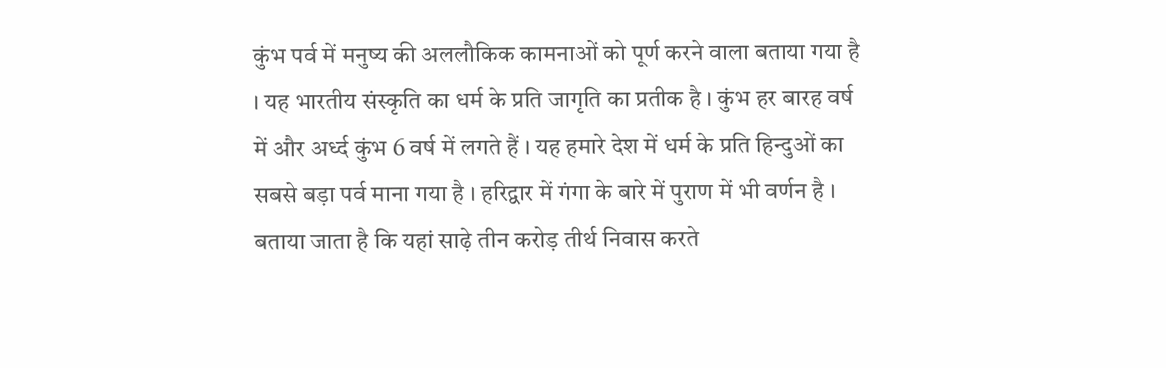कुंभ पर्व में मनुष्य की अललौकिक कामनाओं को पूर्ण करने वाला बताया गया है । यह भारतीय संस्कृति का धर्म के प्रति जागृति का प्रतीक है । कुंभ हर बारह वर्ष में और अर्ध्द कुंभ 6 वर्ष में लगते हैं । यह हमारे देश में धर्म के प्रति हिन्दुओं का सबसे बड़ा पर्व माना गया है । हरिद्वार में गंगा के बारे में पुराण में भी वर्णन है । बताया जाता है कि यहां साढ़े तीन करोड़ तीर्थ निवास करते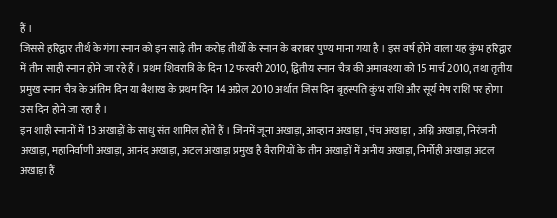हैं ।
जिससे हरिद्वार तीर्थ के गंगा स्नान को इन साढ़े तीन करोड़ तीर्थों के स्नान के बराबर पुण्य माना गया है । इस वर्ष होने वाला यह कुंभ हरिद्वार में तीन साही स्नान होने जा रहे हैं । प्रथम शिवरात्रि के दिन 12 फरवरी 2010, द्वितीय स्नान चैत्र की अमावश्या को 15 मार्च 2010, तथा तृतीय प्रमुख स्नान चैत्र के अंतिम दिन या बैशाख के प्रथम दिन 14 अप्रेल 2010 अर्थात जिस दिन बृहस्पति कुंभ राशि और सूर्य मेष राशि पर होगा उस दिन होने जा रहा है ।
इन शाही स्नानों में 13 अखाड़ों के साधु संत शामिल होते हैं । जिनमें जूना अखाड़ा, आव्हान अखाड़ा , पंच अखाड़ा , अग्नि अखाड़ा, निरंजनी अखाड़ा, महानिर्वाणी अखाड़ा, आनंद अखाड़ा, अटल अखाड़ा प्रमुख है वैरागियों के तीन अखाड़ों में अनीय अखाड़ा, निर्मोही अखाड़ा अटल अखाड़ा हैं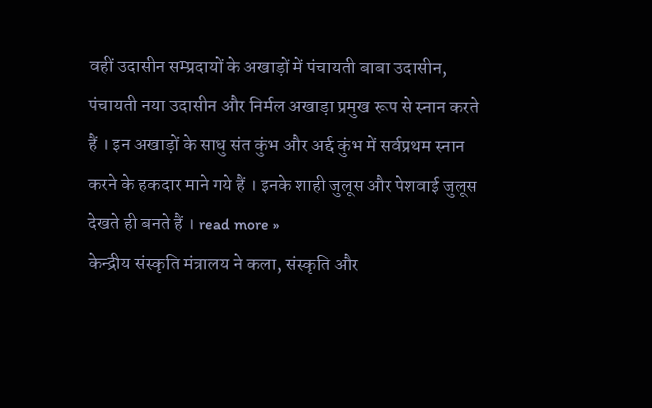वहीं उदासीन सम्प्रदायों के अखाड़ों में पंचायती बाबा उदासीन, पंचायती नया उदासीन और निर्मल अखाड़ा प्रमुख रूप से स्नान करते हैं । इन अखाड़ों के साधु संत कुंभ और अर्द्द कुंभ में सर्वप्रथम स्नान करने के हकदार माने गये हैं । इनके शाही जुलूस और पेशवाई जुलूस देखते ही बनते हैं । read more »
केन्द्रीय संस्कृति मंत्रालय ने कला, संस्कृति और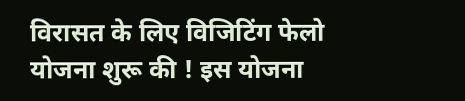विरासत के लिए विजिटिंग फेलो योजना शुरू की ! इस योजना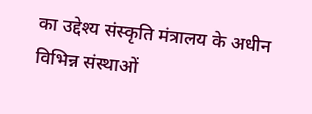का उद्देश्य संस्कृति मंत्रालय के अधीन विभिन्न संस्थाओं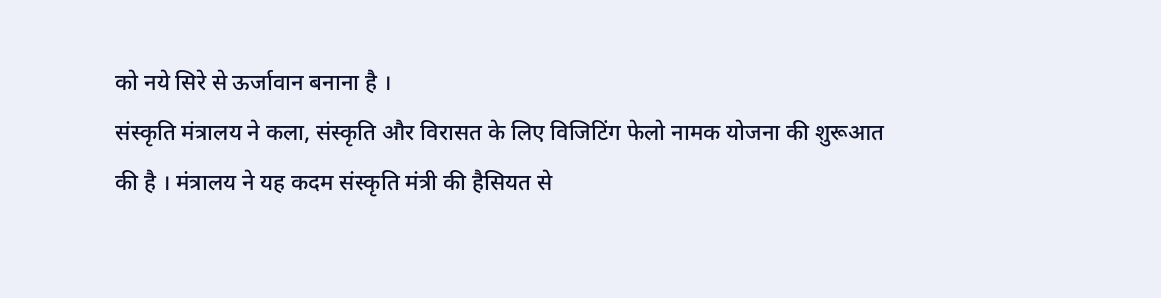को नये सिरे से ऊर्जावान बनाना है ।
संस्कृति मंत्रालय ने कला, संस्कृति और विरासत के लिए विजिटिंग फेलो नामक योजना की शुरूआत की है । मंत्रालय ने यह कदम संस्कृति मंत्री की हैसियत से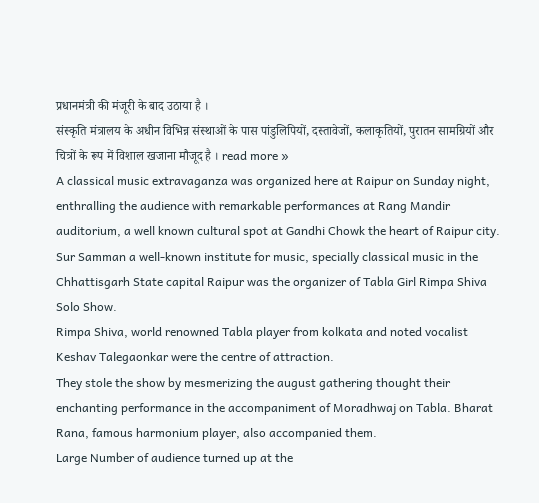प्रधानमंत्री की मंजूरी के बाद उठाया है ।
संस्कृति मंत्रालय के अधीन विभिन्न संस्थाओं के पास पांडुलिपियों, दस्तावेजों, कलाकृतियों, पुरातन सामग्रियों और चित्रों के रूप में विशाल खजाना मौजूद है । read more »
A classical music extravaganza was organized here at Raipur on Sunday night, enthralling the audience with remarkable performances at Rang Mandir auditorium, a well known cultural spot at Gandhi Chowk the heart of Raipur city.
Sur Samman a well-known institute for music, specially classical music in the Chhattisgarh State capital Raipur was the organizer of Tabla Girl Rimpa Shiva Solo Show.
Rimpa Shiva, world renowned Tabla player from kolkata and noted vocalist Keshav Talegaonkar were the centre of attraction.
They stole the show by mesmerizing the august gathering thought their enchanting performance in the accompaniment of Moradhwaj on Tabla. Bharat Rana, famous harmonium player, also accompanied them.
Large Number of audience turned up at the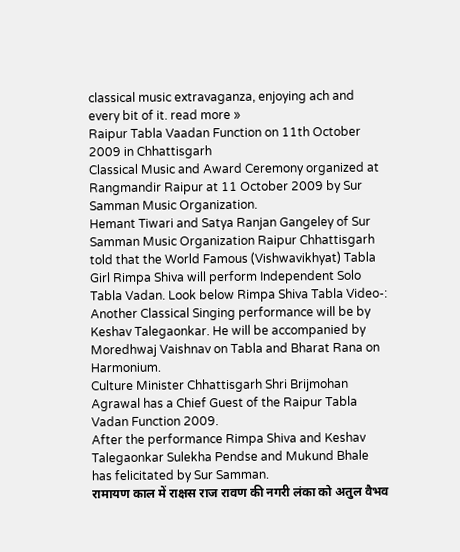classical music extravaganza, enjoying ach and every bit of it. read more »
Raipur Tabla Vaadan Function on 11th October 2009 in Chhattisgarh
Classical Music and Award Ceremony organized at Rangmandir Raipur at 11 October 2009 by Sur Samman Music Organization.
Hemant Tiwari and Satya Ranjan Gangeley of Sur Samman Music Organization Raipur Chhattisgarh told that the World Famous (Vishwavikhyat) Tabla Girl Rimpa Shiva will perform Independent Solo Tabla Vadan. Look below Rimpa Shiva Tabla Video-:
Another Classical Singing performance will be by Keshav Talegaonkar. He will be accompanied by Moredhwaj Vaishnav on Tabla and Bharat Rana on Harmonium.
Culture Minister Chhattisgarh Shri Brijmohan Agrawal has a Chief Guest of the Raipur Tabla Vadan Function 2009.
After the performance Rimpa Shiva and Keshav Talegaonkar Sulekha Pendse and Mukund Bhale has felicitated by Sur Samman.
रामायण काल में राक्षस राज रावण की नगरी लंका को अतुल वैभव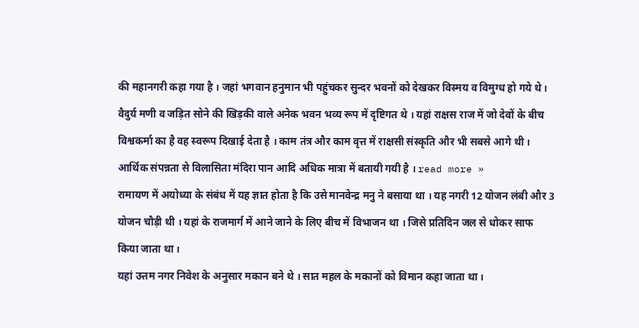की महानगरी कहा गया है । जहां भगवान हनुमान भी पहुंचकर सुन्दर भवनों को देखकर विस्मय व विमुग्ध हो गये थे ।
वैदुर्य मणी व जड़ित सोने की खिड़की वाले अनेक भवन भव्य रूप में दृष्टिगत थे । यहां राक्षस राज में जो देवों के बीच विश्वकर्मा का है वह स्वरूप दिखाई देता है । काम तंत्र और काम वृत्त में राक्षसी संस्कृति और भी सबसे आगे थी । आर्थिक संपन्नता से विलासिता मंदिरा पान आदि अधिक मात्रा में बतायी गयी है । read more »
रामायण में अयोध्या के संबंध में यह ज्ञात होता है कि उसे मानवेन्द्र मनु ने बसाया था । यह नगरी 12 योजन लंबी और 3 योजन चौड़ी थी । यहां के राजमार्ग में आने जाने के लिए बीच में विभाजन था । जिसे प्रतिदिन जल से धोकर साफ किया जाता था ।
यहां उत्तम नगर निवेश के अनुसार मकान बने थे । सात महल के मकानों को विमान कहा जाता था ।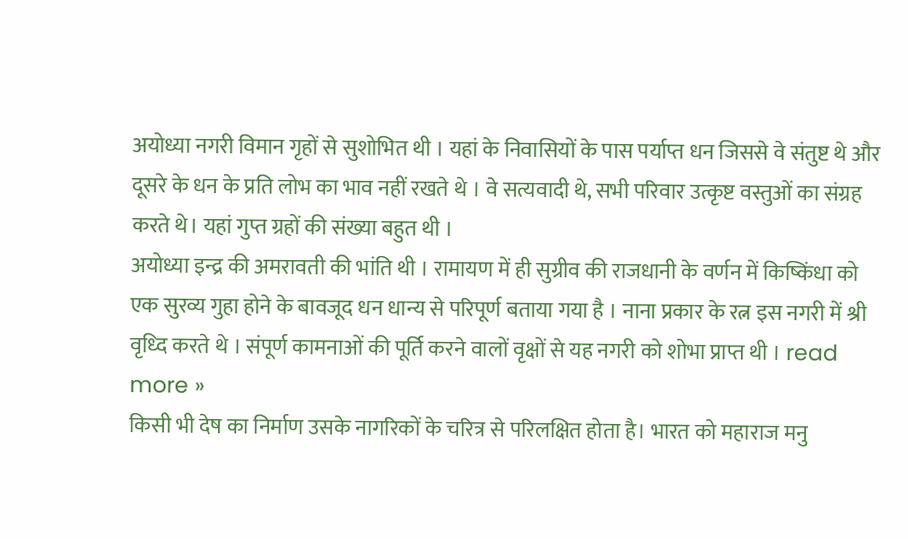अयोध्या नगरी विमान गृहों से सुशोभित थी । यहां के निवासियों के पास पर्याप्त धन जिससे वे संतुष्ट थे और दूसरे के धन के प्रति लोभ का भाव नहीं रखते थे । वे सत्यवादी थे, सभी परिवार उत्कृष्ट वस्तुओं का संग्रह करते थे। यहां गुप्त ग्रहों की संख्या बहुत थी ।
अयोध्या इन्द्र की अमरावती की भांति थी । रामायण में ही सुग्रीव की राजधानी के वर्णन में किष्किंधा को एक सुरव्य गुहा होने के बावजूद धन धान्य से परिपूर्ण बताया गया है । नाना प्रकार के रत्न इस नगरी में श्री वृध्दि करते थे । संपूर्ण कामनाओं की पूर्ति करने वालों वृक्षों से यह नगरी को शोभा प्राप्त थी । read more »
किसी भी देष का निर्माण उसके नागरिकों के चरित्र से परिलक्षित होता है। भारत को महाराज मनु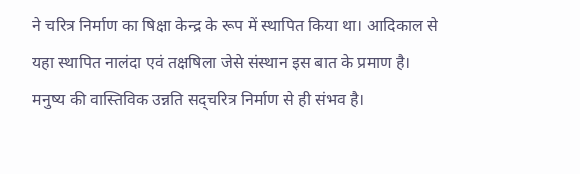ने चरित्र निर्माण का षिक्षा केन्द्र के रूप में स्थापित किया था। आदिकाल से यहा स्थापित नालंदा एवं तक्षषिला जेसे संस्थान इस बात के प्रमाण है।
मनुष्य की वास्तिविक उन्नति सद्चरित्र निर्माण से ही संभव है।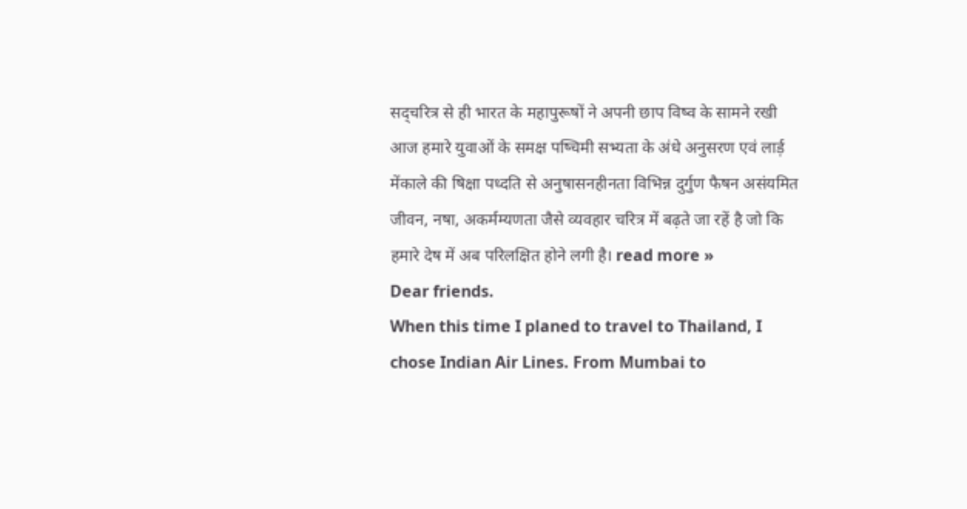सद्चरित्र से ही भारत के महापुरूषों ने अपनी छाप विष्व के सामने रखी आज हमारे युवाओं के समक्ष पष्चिमी सभ्यता के अंधे अनुसरण एवं लार्ड़ मेंकाले की षिक्षा पध्दति से अनुषासनहीनता विभिन्न दुर्गुण फैषन असंयमित जीवन, नषा, अकर्मम्यणता जैसे व्यवहार चरित्र में बढ़ते जा रहें है जो कि हमारे देष में अब परिलक्षित होने लगी है। read more »
Dear friends.
When this time I planed to travel to Thailand, I chose Indian Air Lines. From Mumbai to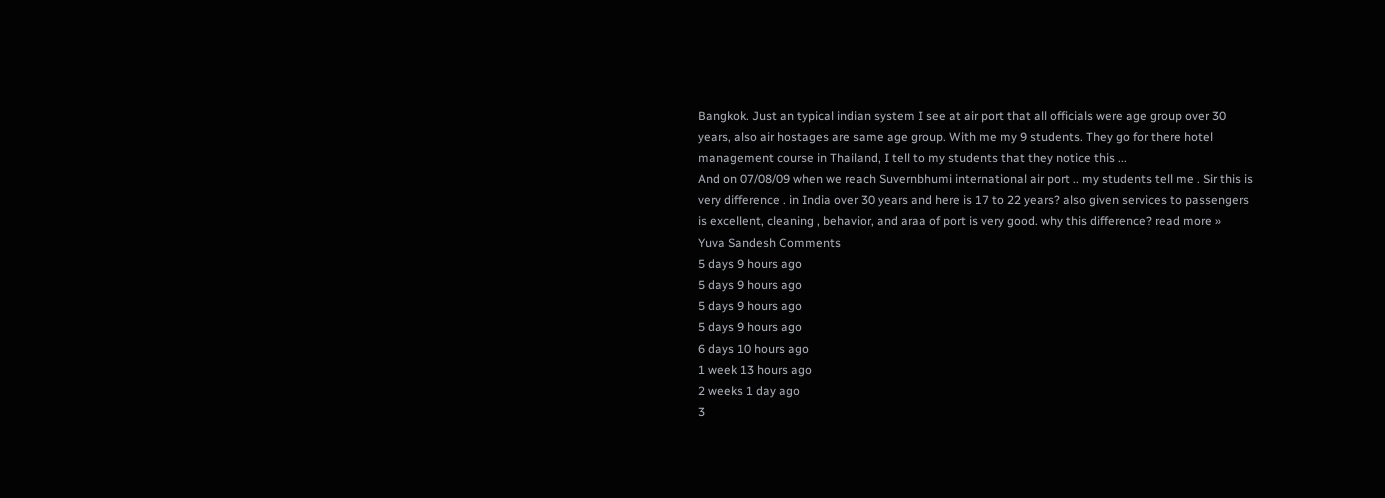Bangkok. Just an typical indian system I see at air port that all officials were age group over 30 years, also air hostages are same age group. With me my 9 students. They go for there hotel management course in Thailand, I tell to my students that they notice this ...
And on 07/08/09 when we reach Suvernbhumi international air port .. my students tell me . Sir this is very difference . in India over 30 years and here is 17 to 22 years? also given services to passengers is excellent, cleaning , behavior, and araa of port is very good. why this difference? read more »
Yuva Sandesh Comments
5 days 9 hours ago
5 days 9 hours ago
5 days 9 hours ago
5 days 9 hours ago
6 days 10 hours ago
1 week 13 hours ago
2 weeks 1 day ago
3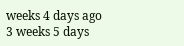weeks 4 days ago
3 weeks 5 days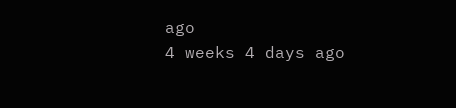ago
4 weeks 4 days ago